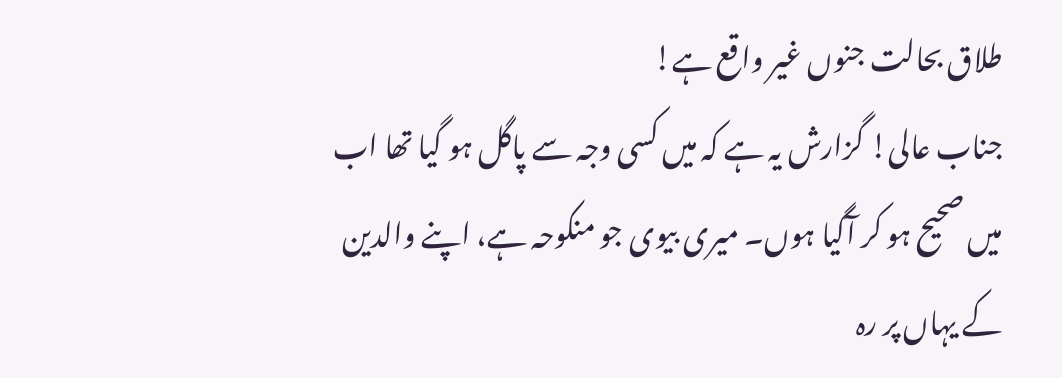طلاق بحالت جنوں غیر واقع ہے!
جناب عالی! گزارش یہ ہے کہ میں کسی وجہ سے پاگل ہو گیا تھا اب میں صحیح ہو کر آگیا ہوں۔ میری بیوی جو منکوحہ ہے، اپنے والدین کے یہاں پر رہ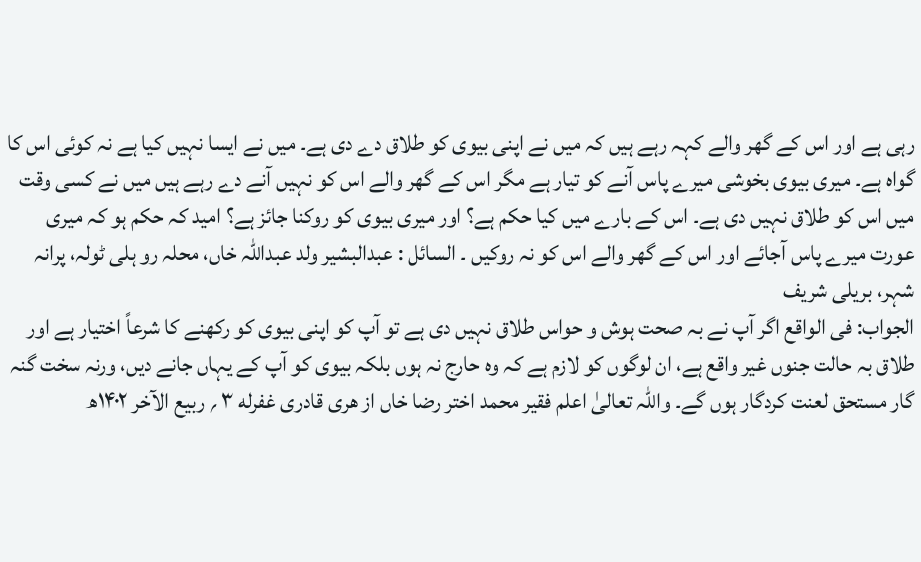رہی ہے اور اس کے گھر والے کہہ رہے ہیں کہ میں نے اپنی بیوی کو طلاق دے دی ہے۔ میں نے ایسا نہیں کیا ہے نہ کوئی اس کا گواہ ہے۔ میری بیوی بخوشی میرے پاس آنے کو تیار ہے مگر اس کے گھر والے اس کو نہیں آنے دے رہے ہیں میں نے کسی وقت میں اس کو طلاق نہیں دی ہے۔ اس کے بارے میں کیا حکم ہے؟ اور میری بیوی کو روکنا جائز ہے؟ امید کہ حکم ہو کہ میری عورت میرے پاس آجائے اور اس کے گھر والے اس کو نہ روکیں ۔ السائل : عبدالبشیر ولد عبداللہ خاں، محلہ رو ہلی ٹولہ، پرانہ شہر، بریلی شریف
الجواب: فی الواقع اگر آپ نے بہ صحت ہوش و حواس طلاق نہیں دی ہے تو آپ کو اپنی بیوی کو رکھنے کا شرعاً اختیار ہے اور طلاق بہ حالت جنوں غیر واقع ہے، ان لوگوں کو لازم ہے کہ وہ حارج نہ ہوں بلکہ بیوی کو آپ کے یہاں جانے دیں، ورنہ سخت گنہ گار مستحق لعنت کردگار ہوں گے۔ واللہ تعالیٰ اعلم فقیر محمد اختر رضا خاں از هری قادری غفرله ۳ ؍ ربیع الآخر ۱۴۰۲ھ